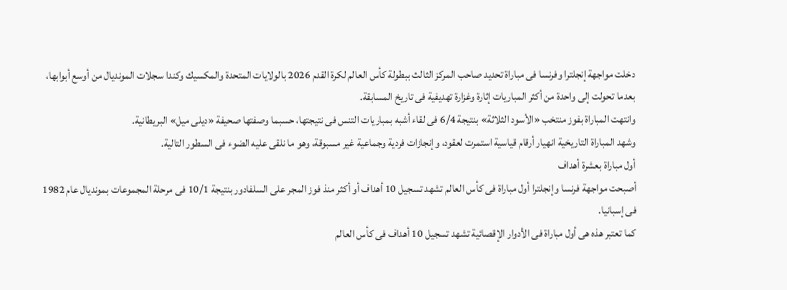دخلت مواجهة إنجلترا وفرنسا فى مباراة تحديد صاحب المركز الثالث ببطولة كأس العالم لكرة القدم 2026 بالولايات المتحدة والمكسيك وكندا سجلات المونديال من أوسع أبوابها، بعدما تحولت إلى واحدة من أكثر المباريات إثارة وغزارة تهديفية فى تاريخ المسابقة.
وانتهت المباراة بفوز منتخب «الأسود الثلاثة» بنتيجة 6/4 فى لقاء أشبه بمباريات التنس فى نتيجتها، حسبما وصفتها صحيفة «ديلى ميل» البريطانية.
وشهد المباراة التاريخية انهيار أرقام قياسية استمرت لعقود، وإنجازات فردية وجماعية غير مسبوقة، وهو ما نلقى عليه الضوء فى السطور التالية.
أول مباراة بعشرة أهداف
أصبحت مواجهة فرنسا وإنجلترا أول مباراة فى كأس العالم تشهد تسجيل 10 أهداف أو أكثر منذ فوز المجر على السلفادور بنتيجة 10/1 فى مرحلة المجموعات بمونديال عام 1982 فى إسبانيا.
كما تعتبر هذه هى أول مباراة فى الأدوار الإقصائية تشهد تسجيل 10 أهداف فى كأس العالم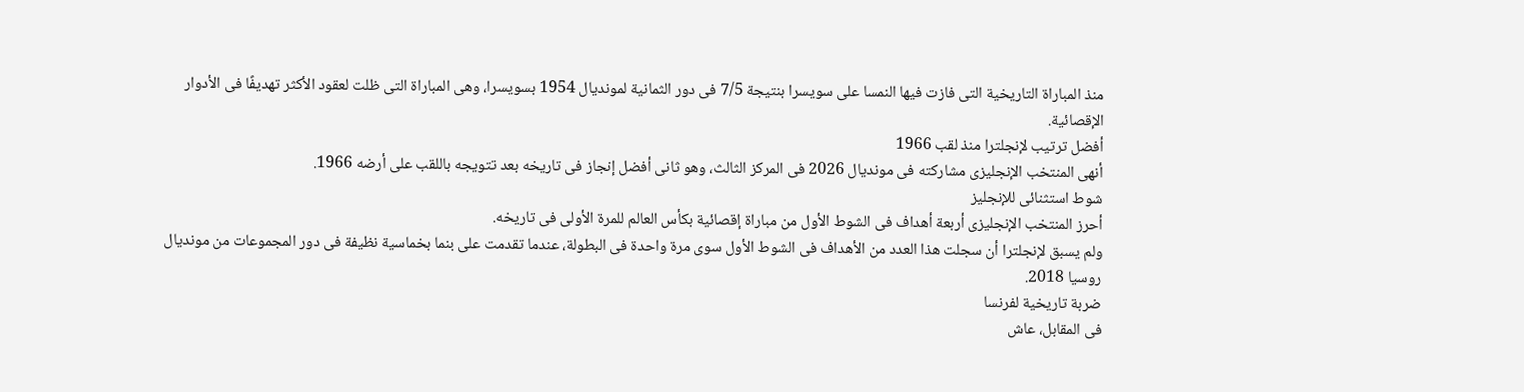منذ المباراة التاريخية التى فازت فيها النمسا على سويسرا بنتيجة 7/5 فى دور الثمانية لمونديال 1954 بسويسرا، وهى المباراة التى ظلت لعقود الأكثر تهديفًا فى الأدوار الإقصائية.
أفضل ترتيب لإنجلترا منذ لقب 1966
أنهى المنتخب الإنجليزى مشاركته فى مونديال 2026 فى المركز الثالث، وهو ثانى أفضل إنجاز فى تاريخه بعد تتويجه باللقب على أرضه 1966.
شوط استثنائى للإنجليز
أحرز المنتخب الإنجليزى أربعة أهداف فى الشوط الأول من مباراة إقصائية بكأس العالم للمرة الأولى فى تاريخه.
ولم يسبق لإنجلترا أن سجلت هذا العدد من الأهداف فى الشوط الأول سوى مرة واحدة فى البطولة، عندما تقدمت على بنما بخماسية نظيفة فى دور المجموعات من مونديال روسيا 2018.
ضربة تاريخية لفرنسا
فى المقابل، عاش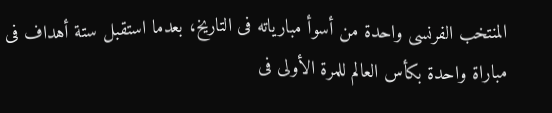المنتخب الفرنسى واحدة من أسوأ مبارياته فى التاريخ، بعدما استقبل ستة أهداف فى مباراة واحدة بكأس العالم للمرة الأولى فى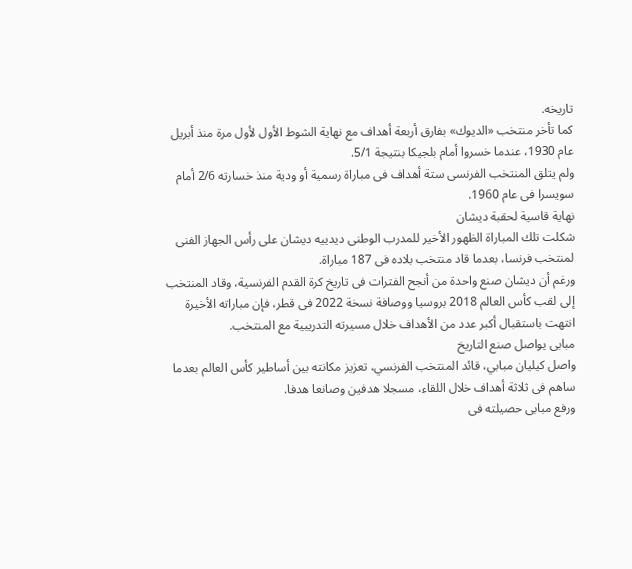تاريخه.
كما تأخر منتخب «الديوك» بفارق أربعة أهداف مع نهاية الشوط الأول لأول مرة منذ أبريل عام 1930، عندما خسروا أمام بلجيكا بنتيجة 5/1.
ولم يتلق المنتخب الفرنسى ستة أهداف فى مباراة رسمية أو ودية منذ خسارته 2/6 أمام سويسرا فى عام 1960.
نهاية قاسية لحقبة ديشان
شكلت تلك المباراة الظهور الأخير للمدرب الوطنى ديدييه ديشان على رأس الجهاز الفنى لمنتخب فرنسا، بعدما قاد منتخب بلاده فى 187 مباراة.
ورغم أن ديشان صنع واحدة من أنجح الفترات فى تاريخ كرة القدم الفرنسية، وقاد المنتخب إلى لقب كأس العالم 2018 بروسيا ووصافة نسخة 2022 فى قطر، فإن مباراته الأخيرة انتهت باستقبال أكبر عدد من الأهداف خلال مسيرته التدريبية مع المنتخب.
مبابى يواصل صنع التاريخ
واصل كيليان مبابي، قائد المنتخب الفرنسي، تعزيز مكانته بين أساطير كأس العالم بعدما ساهم فى ثلاثة أهداف خلال اللقاء، مسجلا هدفين وصانعا هدفا.
ورفع مبابى حصيلته فى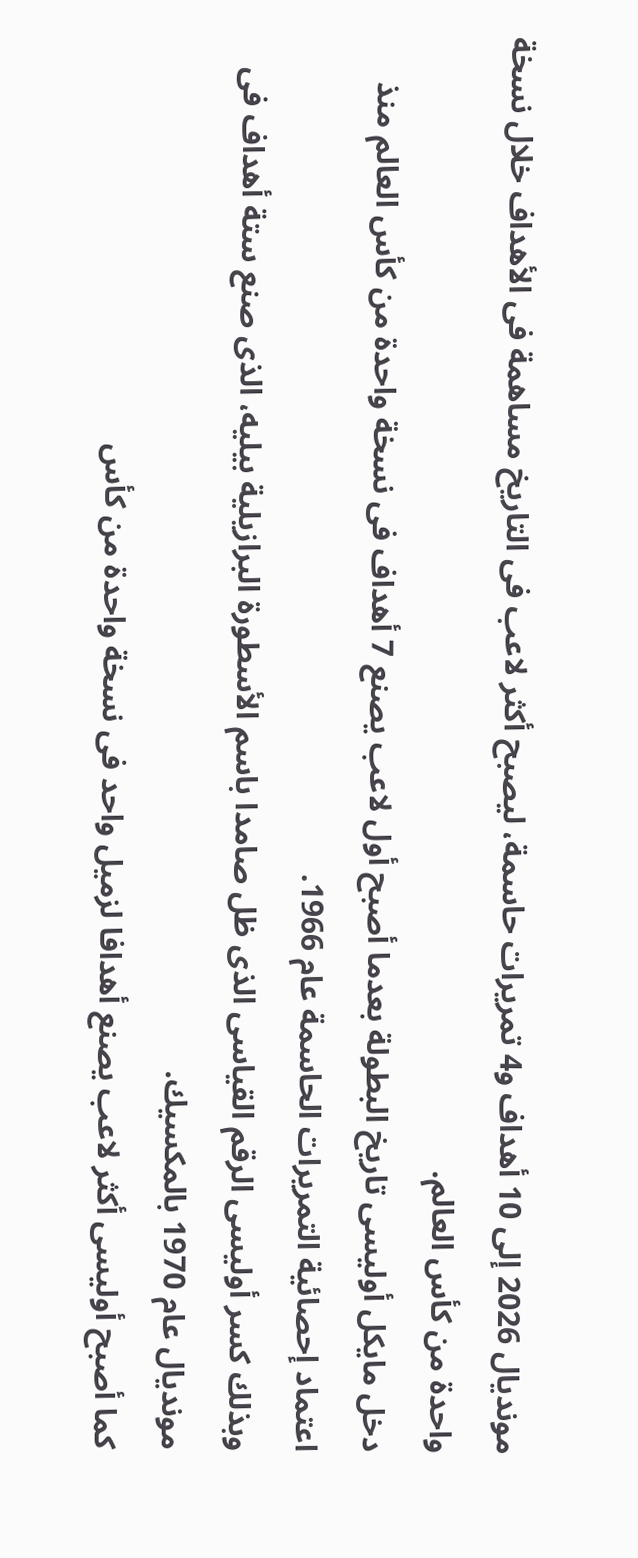مونديال 2026 إلى 10 أهداف و4 تمريرات حاسمة، ليصبح أكثر لاعب فى التاريخ مساهمة فى الأهداف خلال نسخة واحدة من كأس العالم.
دخل مايكل أوليسى تاريخ البطولة بعدما أصبح أول لاعب يصنع 7 أهداف فى نسخة واحدة من كأس العالم منذ اعتماد إحصائية التمريرات الحاسمة عام 1966.
وبذلك كسر أوليسى الرقم القياسى الذى ظل صامدا باسم الأسطورة البرازيلية بيليه، الذى صنع ستة أهداف فى مونديال عام 1970 بالمكسيك.
كما أصبح أوليسى أكثر لاعب يصنع أهدافا لزميل واحد فى نسخة واحدة من كأس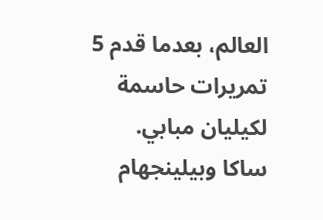العالم، بعدما قدم 5 تمريرات حاسمة لكيليان مبابي.
ساكا وبيلينجهام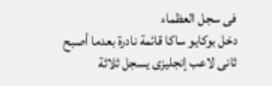فى سجل العظماء
دخل بوكايو ساكا قائمة نادرة بعدما أصبح ثانى لاعب إنجليزى يسجل ثلاثة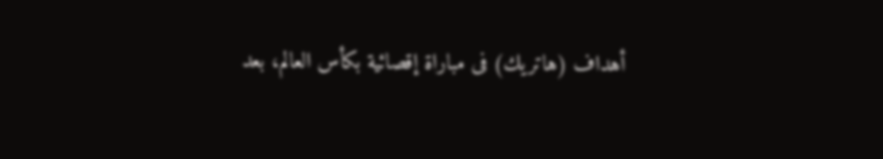أهداف (هاتريك) فى مباراة إقصائية بكأس العالم، بعد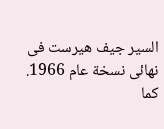السير جيف هيرست فى نهائى نسخة عام 1966.
كما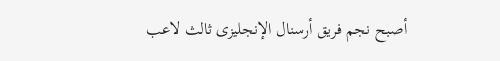أصبح نجم فريق أرسنال الإنجليزى ثالث لاعب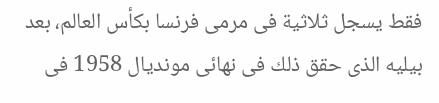فقط يسجل ثلاثية فى مرمى فرنسا بكأس العالم، بعد بيليه الذى حقق ذلك فى نهائى مونديال 1958 فى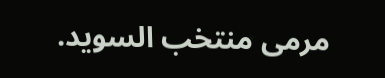مرمى منتخب السويد.